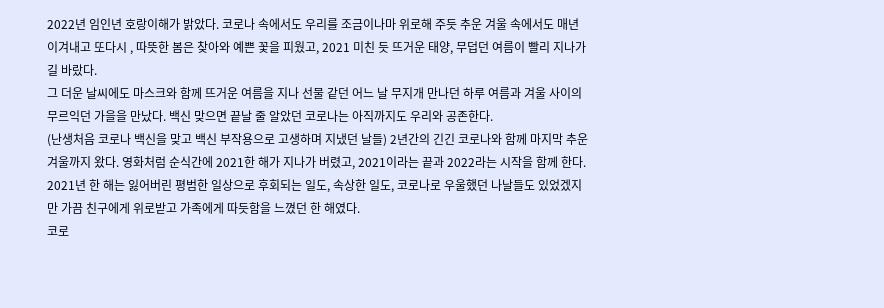2022년 임인년 호랑이해가 밝았다. 코로나 속에서도 우리를 조금이나마 위로해 주듯 추운 겨울 속에서도 매년 이겨내고 또다시 , 따뜻한 봄은 찾아와 예쁜 꽃을 피웠고, 2021 미친 듯 뜨거운 태양, 무덥던 여름이 빨리 지나가길 바랐다.
그 더운 날씨에도 마스크와 함께 뜨거운 여름을 지나 선물 같던 어느 날 무지개 만나던 하루 여름과 겨울 사이의 무르익던 가을을 만났다. 백신 맞으면 끝날 줄 알았던 코로나는 아직까지도 우리와 공존한다.
(난생처음 코로나 백신을 맞고 백신 부작용으로 고생하며 지냈던 날들) 2년간의 긴긴 코로나와 함께 마지막 추운 겨울까지 왔다. 영화처럼 순식간에 2021한 해가 지나가 버렸고, 2021이라는 끝과 2022라는 시작을 함께 한다. 2021년 한 해는 잃어버린 평범한 일상으로 후회되는 일도, 속상한 일도, 코로나로 우울했던 나날들도 있었겠지만 가끔 친구에게 위로받고 가족에게 따듯함을 느꼈던 한 해였다.
코로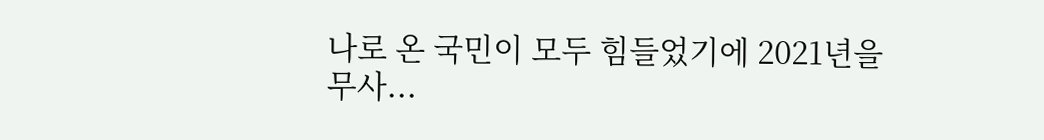나로 온 국민이 모두 힘들었기에 2021년을 무사...